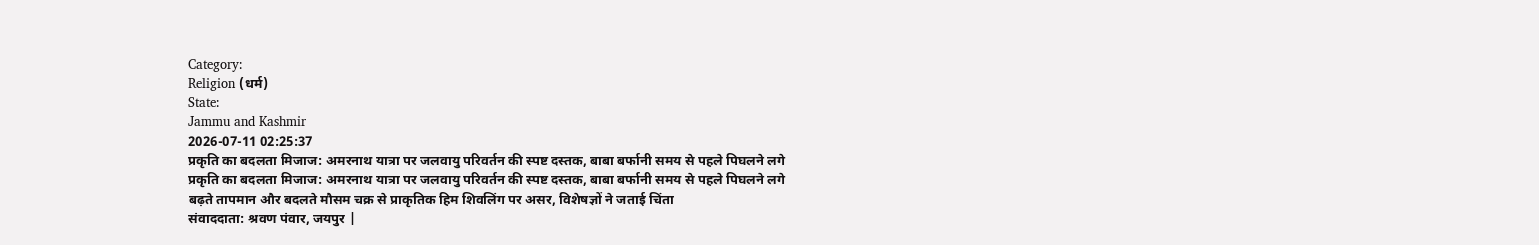Category:
Religion (धर्म)
State:
Jammu and Kashmir
2026-07-11 02:25:37
प्रकृति का बदलता मिजाज: अमरनाथ यात्रा पर जलवायु परिवर्तन की स्पष्ट दस्तक, बाबा बर्फानी समय से पहले पिघलने लगे
प्रकृति का बदलता मिजाज: अमरनाथ यात्रा पर जलवायु परिवर्तन की स्पष्ट दस्तक, बाबा बर्फानी समय से पहले पिघलने लगे
बढ़ते तापमान और बदलते मौसम चक्र से प्राकृतिक हिम शिवलिंग पर असर, विशेषज्ञों ने जताई चिंता
संवाददाता: श्रवण पंवार, जयपुर |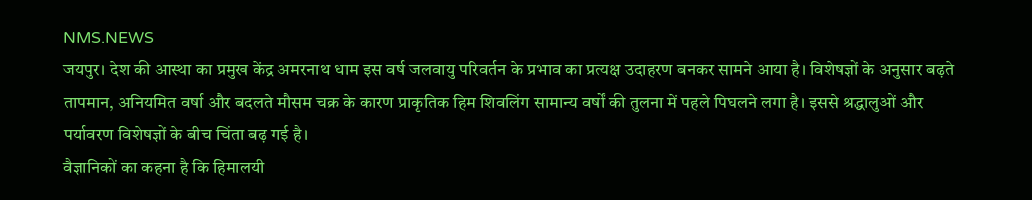NMS.NEWS
जयपुर। देश की आस्था का प्रमुख केंद्र अमरनाथ धाम इस वर्ष जलवायु परिवर्तन के प्रभाव का प्रत्यक्ष उदाहरण बनकर सामने आया है। विशेषज्ञों के अनुसार बढ़ते तापमान, अनियमित वर्षा और बदलते मौसम चक्र के कारण प्राकृतिक हिम शिवलिंग सामान्य वर्षों की तुलना में पहले पिघलने लगा है। इससे श्रद्धालुओं और पर्यावरण विशेषज्ञों के बीच चिंता बढ़ गई है।
वैज्ञानिकों का कहना है कि हिमालयी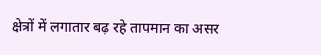क्षेत्रों में लगातार बढ़ रहे तापमान का असर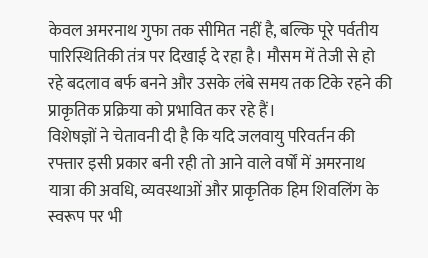केवल अमरनाथ गुफा तक सीमित नहीं है, बल्कि पूरे पर्वतीय पारिस्थितिकी तंत्र पर दिखाई दे रहा है। मौसम में तेजी से हो रहे बदलाव बर्फ बनने और उसके लंबे समय तक टिके रहने की प्राकृतिक प्रक्रिया को प्रभावित कर रहे हैं।
विशेषज्ञों ने चेतावनी दी है कि यदि जलवायु परिवर्तन की रफ्तार इसी प्रकार बनी रही तो आने वाले वर्षों में अमरनाथ यात्रा की अवधि, व्यवस्थाओं और प्राकृतिक हिम शिवलिंग के स्वरूप पर भी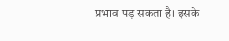प्रभाव पड़ सकता है। इसके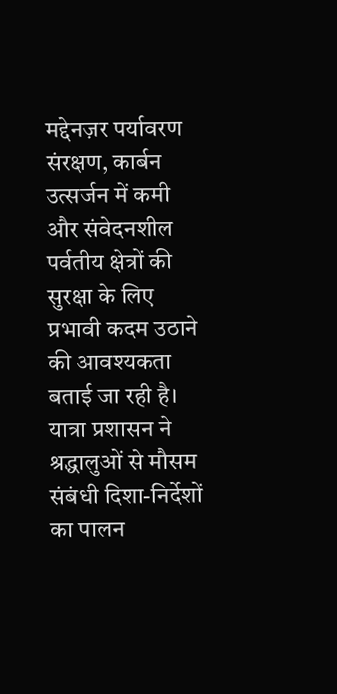मद्देनज़र पर्यावरण संरक्षण, कार्बन उत्सर्जन में कमी और संवेदनशील पर्वतीय क्षेत्रों की सुरक्षा के लिए प्रभावी कदम उठाने की आवश्यकता बताई जा रही है।
यात्रा प्रशासन ने श्रद्धालुओं से मौसम संबंधी दिशा-निर्देशों का पालन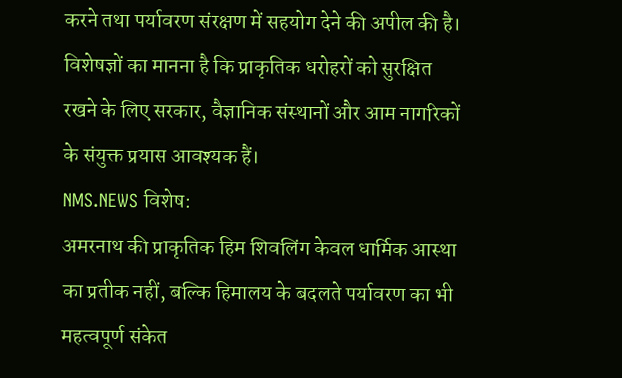करने तथा पर्यावरण संरक्षण में सहयोग देने की अपील की है। विशेषज्ञों का मानना है कि प्राकृतिक धरोहरों को सुरक्षित रखने के लिए सरकार, वैज्ञानिक संस्थानों और आम नागरिकों के संयुक्त प्रयास आवश्यक हैं।
NMS.NEWS विशेष:
अमरनाथ की प्राकृतिक हिम शिवलिंग केवल धार्मिक आस्था का प्रतीक नहीं, बल्कि हिमालय के बदलते पर्यावरण का भी महत्वपूर्ण संकेत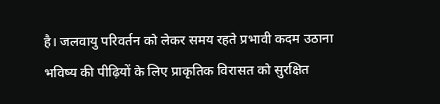है। जलवायु परिवर्तन को लेकर समय रहते प्रभावी कदम उठाना भविष्य की पीढ़ियों के लिए प्राकृतिक विरासत को सुरक्षित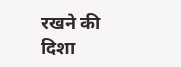रखने की दिशा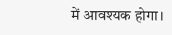में आवश्यक होगा।